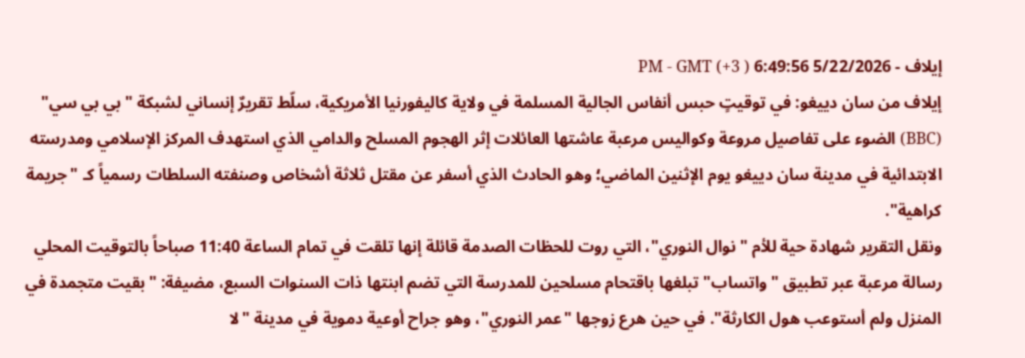إيلاف - 5/22/2026 6:49:56 PM - GMT (+3 )
إيلاف من سان دييغو: في توقيتٍ حبس أنفاس الجالية المسلمة في ولاية كاليفورنيا الأمريكية، سلّط تقريرٌ إنساني لشبكة "بي بي سي" (BBC) الضوء على تفاصيل مروعة وكواليس مرعبة عاشتها العائلات إثر الهجوم المسلح والدامي الذي استهدف المركز الإسلامي ومدرسته الابتدائية في مدينة سان دييغو يوم الإثنين الماضي؛ وهو الحادث الذي أسفر عن مقتل ثلاثة أشخاص وصنفته السلطات رسمياً كـ "جريمة كراهية".
ونقل التقرير شهادة حية للأم "نوال النوري"، التي روت للحظات الصدمة قائلة إنها تلقت في تمام الساعة 11:40 صباحاً بالتوقيت المحلي رسالة مرعبة عبر تطبيق "واتساب" تبلغها باقتحام مسلحين للمدرسة التي تضم ابنتها ذات السنوات السبع، مضيفة: "بقيت متجمدة في المنزل ولم أستوعب هول الكارثة". في حين هرع زوجها "عمر النوري"، وهو جراح أوعية دموية في مدينة "لا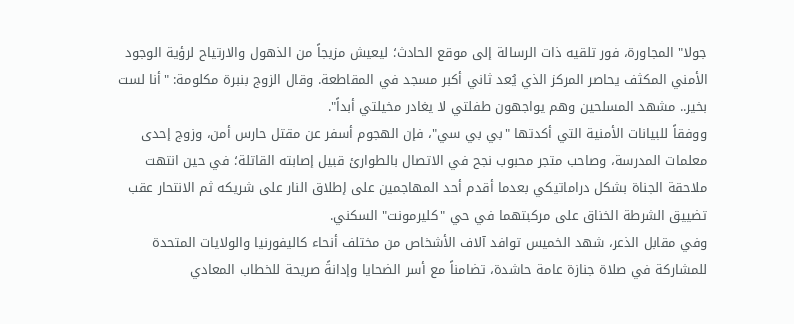جولا" المجاورة، فور تلقيه ذات الرسالة إلى موقع الحادث؛ ليعيش مزيجاً من الذهول والارتياح لرؤية الوجود الأمني المكثف يحاصر المركز الذي يُعد ثاني أكبر مسجد في المقاطعة. وقال الزوج بنبرة مكلومة: "أنا لست بخير.. مشهد المسلحين وهم يواجهون طفلتي لا يغادر مخيلتي أبداً".
ووفقاً للبيانات الأمنية التي أكدتها "بي بي سي"، فإن الهجوم أسفر عن مقتل حارس أمن، وزوج إحدى معلمات المدرسة، وصاحب متجر محبوب نجح في الاتصال بالطوارئ قبيل إصابته القاتلة؛ في حين انتهت ملاحقة الجناة بشكل دراماتيكي بعدما أقدم أحد المهاجمين على إطلاق النار على شريكه ثم الانتحار عقب تضييق الشرطة الخناق على مركبتهما في حي "كليرمونت" السكني.
وفي مقابل الذعر، شهد الخميس توافد آلاف الأشخاص من مختلف أنحاء كاليفورنيا والولايات المتحدة للمشاركة في صلاة جنازة عامة حاشدة، تضامناً مع أسر الضحايا وإدانةً صريحة للخطاب المعادي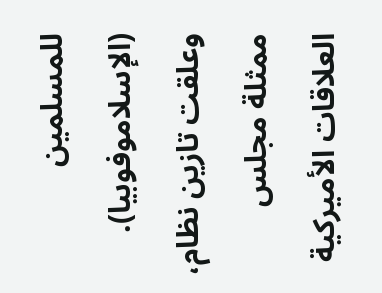للمسلمين (الإسلاموفوبيا). وعلقت تازين نظام، ممثلة مجلس العلاقات الأميركية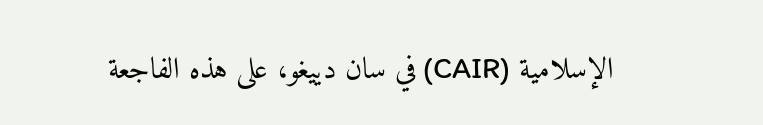الإسلامية (CAIR) في سان دييغو، على هذه الفاجعة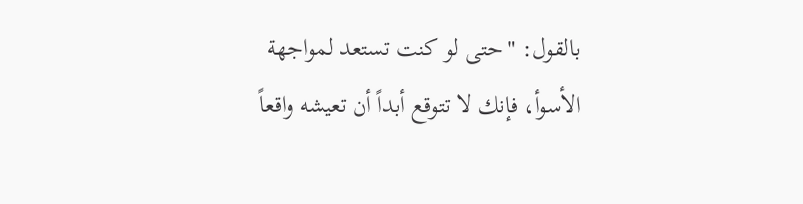بالقول: "حتى لو كنت تستعد لمواجهة الأسوأ، فإنك لا تتوقع أبداً أن تعيشه واقعاً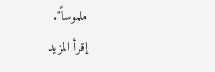ملموساً".
إقرأ المزيد